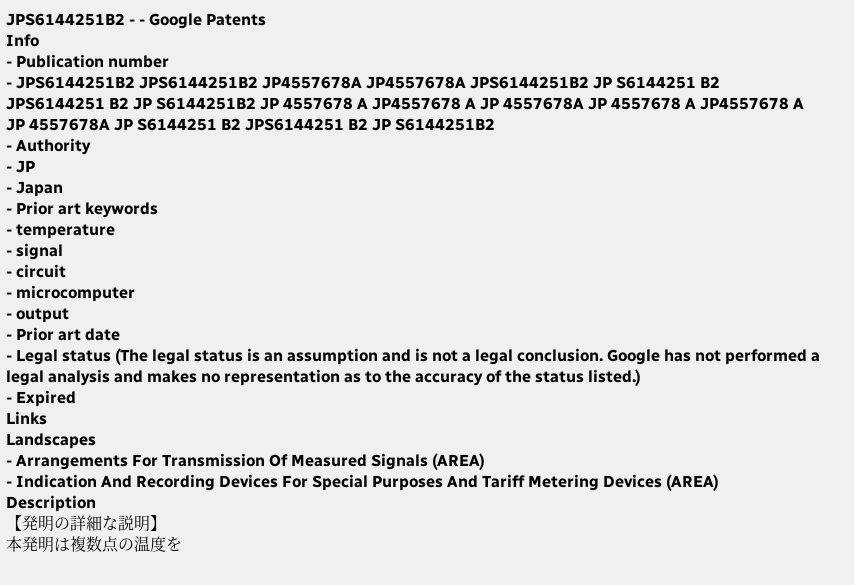JPS6144251B2 - - Google Patents
Info
- Publication number
- JPS6144251B2 JPS6144251B2 JP4557678A JP4557678A JPS6144251B2 JP S6144251 B2 JPS6144251 B2 JP S6144251B2 JP 4557678 A JP4557678 A JP 4557678A JP 4557678 A JP4557678 A JP 4557678A JP S6144251 B2 JPS6144251 B2 JP S6144251B2
- Authority
- JP
- Japan
- Prior art keywords
- temperature
- signal
- circuit
- microcomputer
- output
- Prior art date
- Legal status (The legal status is an assumption and is not a legal conclusion. Google has not performed a legal analysis and makes no representation as to the accuracy of the status listed.)
- Expired
Links
Landscapes
- Arrangements For Transmission Of Measured Signals (AREA)
- Indication And Recording Devices For Special Purposes And Tariff Metering Devices (AREA)
Description
【発明の詳細な説明】
本発明は複数点の温度を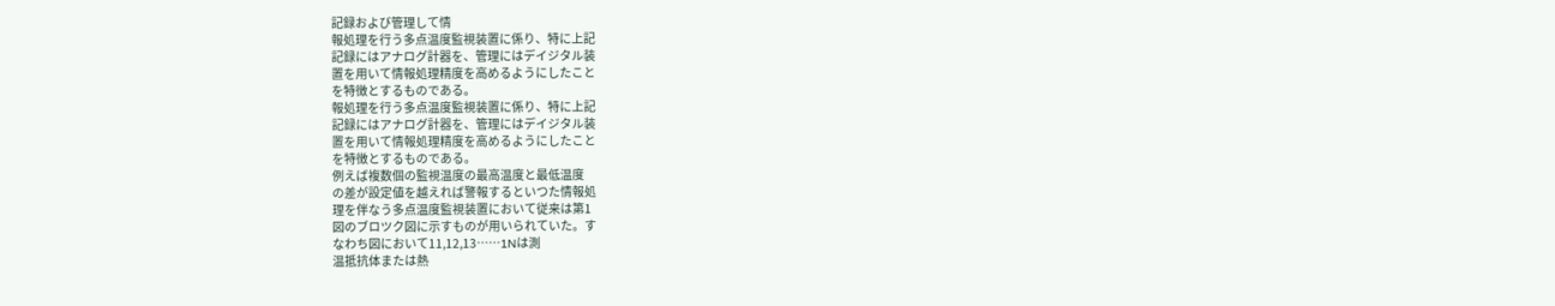記録および管理して情
報処理を行う多点温度監視装置に係り、特に上記
記録にはアナログ計器を、管理にはデイジタル装
置を用いて情報処理精度を高めるようにしたこと
を特徴とするものである。
報処理を行う多点温度監視装置に係り、特に上記
記録にはアナログ計器を、管理にはデイジタル装
置を用いて情報処理精度を高めるようにしたこと
を特徴とするものである。
例えば複数個の監視温度の最高温度と最低温度
の差が設定値を越えれば警報するといつた情報処
理を伴なう多点温度監視装置において従来は第1
図のブロツク図に示すものが用いられていた。す
なわち図において11,12,13……1Nは測
温抵抗体または熱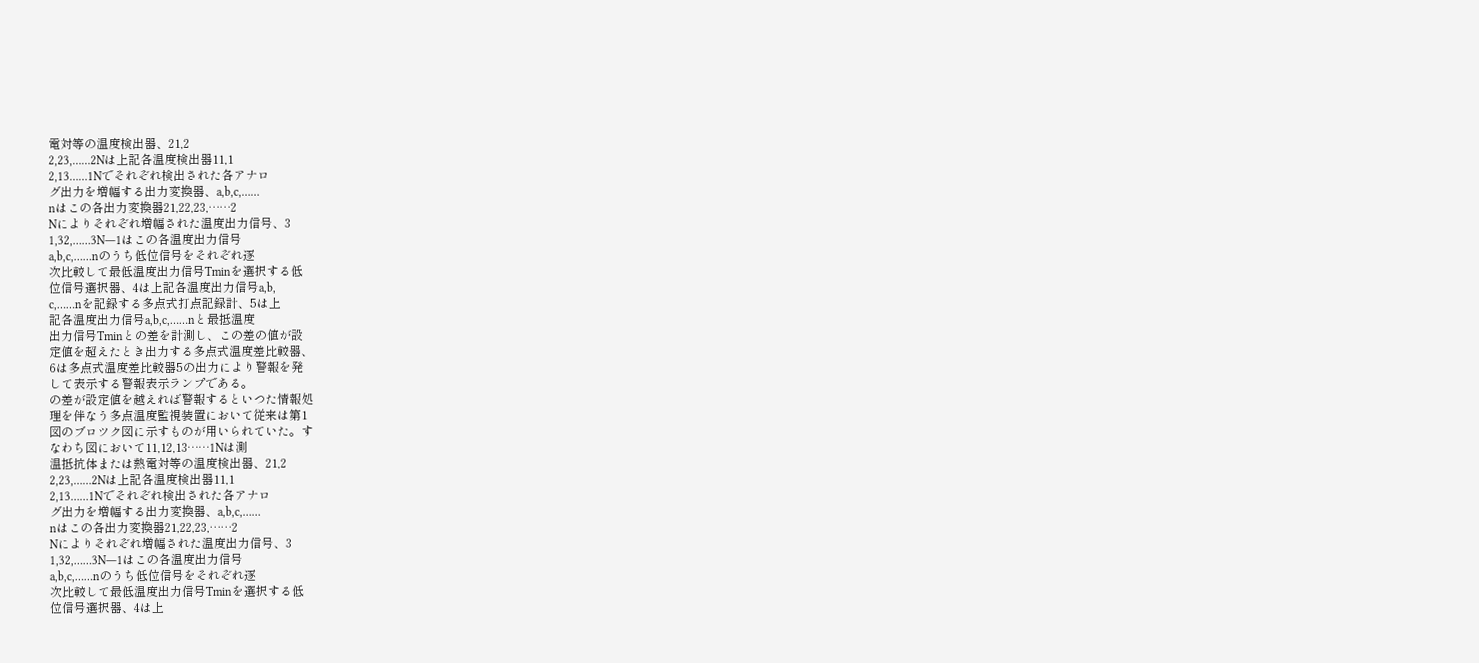電対等の温度検出器、21,2
2,23,……2Nは上記各温度検出器11,1
2,13……1Nでそれぞれ検出された各アナロ
グ出力を増幅する出力変換器、a,b,c,……
nはこの各出力変換器21,22,23,……2
Nによりそれぞれ増幅された温度出力信号、3
1,32,……3N―1はこの各温度出力信号
a,b,c,……nのうち低位信号をそれぞれ逐
次比較して最低温度出力信号Tminを選択する低
位信号選択器、4は上記各温度出力信号a,b,
c,……nを記録する多点式打点記録計、5は上
記各温度出力信号a,b,c,……nと最抵温度
出力信号Tminとの差を計測し、この差の値が設
定値を超えたとき出力する多点式温度差比較器、
6は多点式温度差比較器5の出力により警報を発
して表示する警報表示ランプである。
の差が設定値を越えれば警報するといつた情報処
理を伴なう多点温度監視装置において従来は第1
図のブロツク図に示すものが用いられていた。す
なわち図において11,12,13……1Nは測
温抵抗体または熱電対等の温度検出器、21,2
2,23,……2Nは上記各温度検出器11,1
2,13……1Nでそれぞれ検出された各アナロ
グ出力を増幅する出力変換器、a,b,c,……
nはこの各出力変換器21,22,23,……2
Nによりそれぞれ増幅された温度出力信号、3
1,32,……3N―1はこの各温度出力信号
a,b,c,……nのうち低位信号をそれぞれ逐
次比較して最低温度出力信号Tminを選択する低
位信号選択器、4は上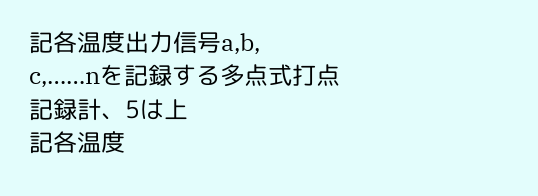記各温度出力信号a,b,
c,……nを記録する多点式打点記録計、5は上
記各温度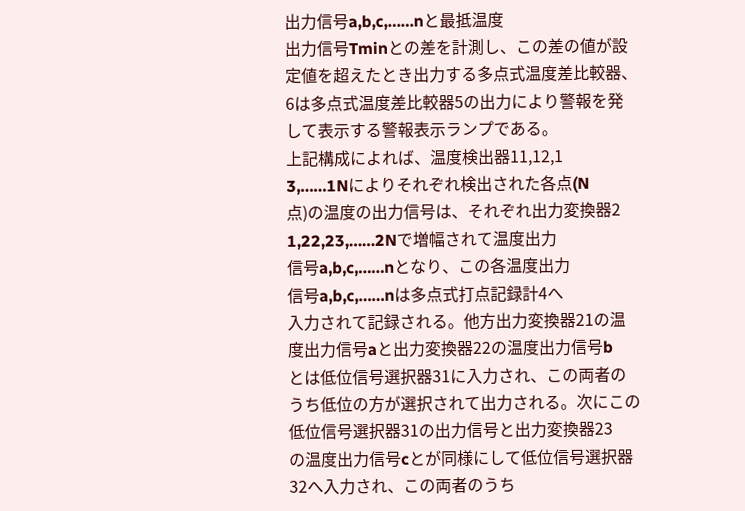出力信号a,b,c,……nと最抵温度
出力信号Tminとの差を計測し、この差の値が設
定値を超えたとき出力する多点式温度差比較器、
6は多点式温度差比較器5の出力により警報を発
して表示する警報表示ランプである。
上記構成によれば、温度検出器11,12,1
3,……1Nによりそれぞれ検出された各点(N
点)の温度の出力信号は、それぞれ出力変換器2
1,22,23,……2Nで増幅されて温度出力
信号a,b,c,……nとなり、この各温度出力
信号a,b,c,……nは多点式打点記録計4へ
入力されて記録される。他方出力変換器21の温
度出力信号aと出力変換器22の温度出力信号b
とは低位信号選択器31に入力され、この両者の
うち低位の方が選択されて出力される。次にこの
低位信号選択器31の出力信号と出力変換器23
の温度出力信号cとが同様にして低位信号選択器
32へ入力され、この両者のうち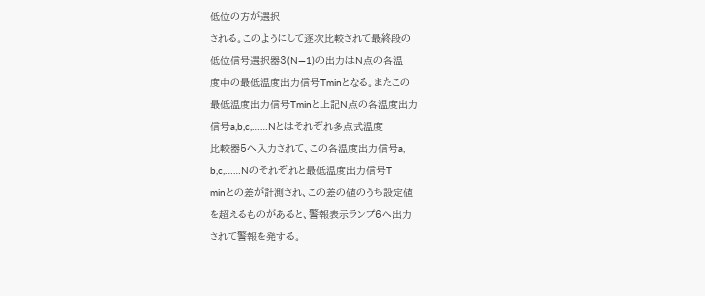低位の方が選択
される。このようにして逐次比較されて最終段の
低位信号選択器3(N―1)の出力はN点の各温
度中の最低温度出力信号Tminとなる。またこの
最低温度出力信号Tminと上記N点の各温度出力
信号a,b,c,……Nとはそれぞれ多点式温度
比較器5へ入力されて、この各温度出力信号a,
b,c,……Nのそれぞれと最低温度出力信号T
minとの差が計測され、この差の値のうち設定値
を超えるものがあると、警報表示ランプ6へ出力
されて警報を発する。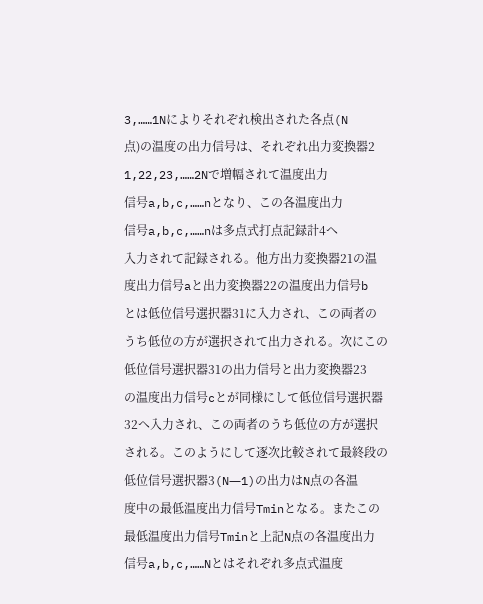3,……1Nによりそれぞれ検出された各点(N
点)の温度の出力信号は、それぞれ出力変換器2
1,22,23,……2Nで増幅されて温度出力
信号a,b,c,……nとなり、この各温度出力
信号a,b,c,……nは多点式打点記録計4へ
入力されて記録される。他方出力変換器21の温
度出力信号aと出力変換器22の温度出力信号b
とは低位信号選択器31に入力され、この両者の
うち低位の方が選択されて出力される。次にこの
低位信号選択器31の出力信号と出力変換器23
の温度出力信号cとが同様にして低位信号選択器
32へ入力され、この両者のうち低位の方が選択
される。このようにして逐次比較されて最終段の
低位信号選択器3(N―1)の出力はN点の各温
度中の最低温度出力信号Tminとなる。またこの
最低温度出力信号Tminと上記N点の各温度出力
信号a,b,c,……Nとはそれぞれ多点式温度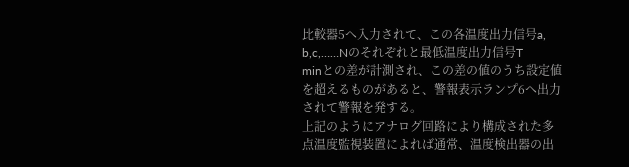比較器5へ入力されて、この各温度出力信号a,
b,c,……Nのそれぞれと最低温度出力信号T
minとの差が計測され、この差の値のうち設定値
を超えるものがあると、警報表示ランプ6へ出力
されて警報を発する。
上記のようにアナログ回路により構成された多
点温度監視装置によれば通常、温度検出器の出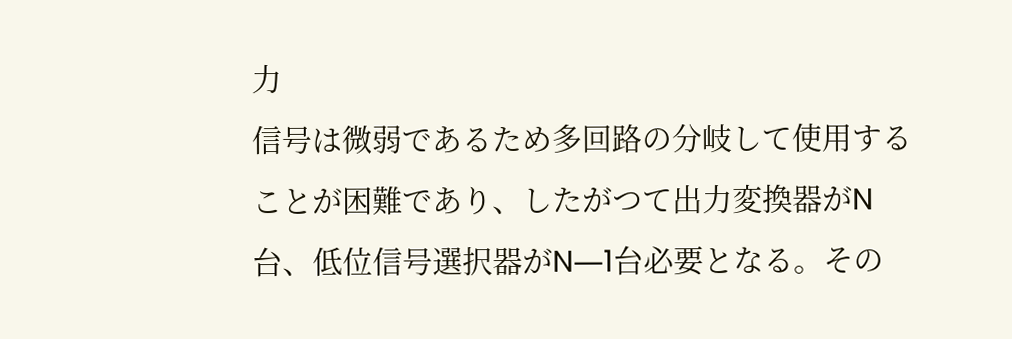力
信号は微弱であるため多回路の分岐して使用する
ことが困難であり、したがつて出力変換器がN
台、低位信号選択器がN―1台必要となる。その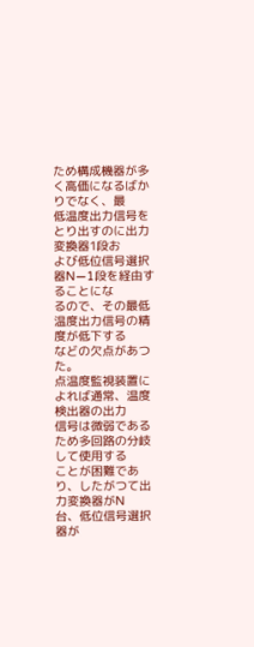ため構成機器が多く高価になるばかりでなく、最
低温度出力信号をとり出すのに出力変換器1段お
よび低位信号選択器N―1段を経由することにな
るので、その最低温度出力信号の精度が低下する
などの欠点があつた。
点温度監視装置によれば通常、温度検出器の出力
信号は微弱であるため多回路の分岐して使用する
ことが困難であり、したがつて出力変換器がN
台、低位信号選択器が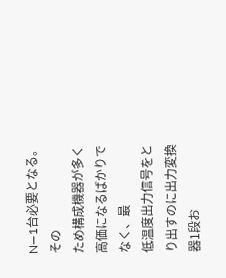N―1台必要となる。その
ため構成機器が多く高価になるばかりでなく、最
低温度出力信号をとり出すのに出力変換器1段お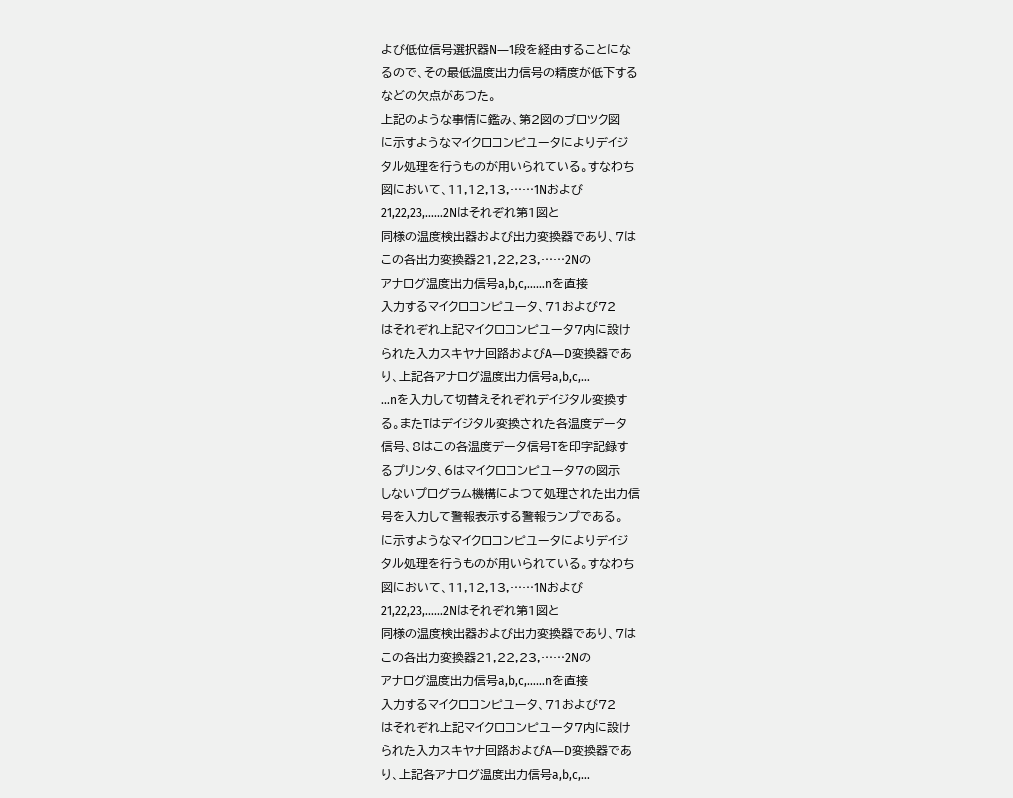よび低位信号選択器N―1段を経由することにな
るので、その最低温度出力信号の精度が低下する
などの欠点があつた。
上記のような事情に鑑み、第2図のブロツク図
に示すようなマイクロコンピユータによりデイジ
タル処理を行うものが用いられている。すなわち
図において、11,12,13,……1Nおよび
21,22,23,……2Nはそれぞれ第1図と
同様の温度検出器および出力変換器であり、7は
この各出力変換器21,22,23,……2Nの
アナログ温度出力信号a,b,c,……nを直接
入力するマイクロコンピユータ、71および72
はそれぞれ上記マイクロコンピユータ7内に設け
られた入力スキヤナ回路およびA―D変換器であ
り、上記各アナログ温度出力信号a,b,c,…
…nを入力して切替えそれぞれデイジタル変換す
る。またTはデイジタル変換された各温度データ
信号、8はこの各温度データ信号Tを印字記録す
るプリンタ、6はマイクロコンピユータ7の図示
しないプログラム機構によつて処理された出力信
号を入力して警報表示する警報ランプである。
に示すようなマイクロコンピユータによりデイジ
タル処理を行うものが用いられている。すなわち
図において、11,12,13,……1Nおよび
21,22,23,……2Nはそれぞれ第1図と
同様の温度検出器および出力変換器であり、7は
この各出力変換器21,22,23,……2Nの
アナログ温度出力信号a,b,c,……nを直接
入力するマイクロコンピユータ、71および72
はそれぞれ上記マイクロコンピユータ7内に設け
られた入力スキヤナ回路およびA―D変換器であ
り、上記各アナログ温度出力信号a,b,c,…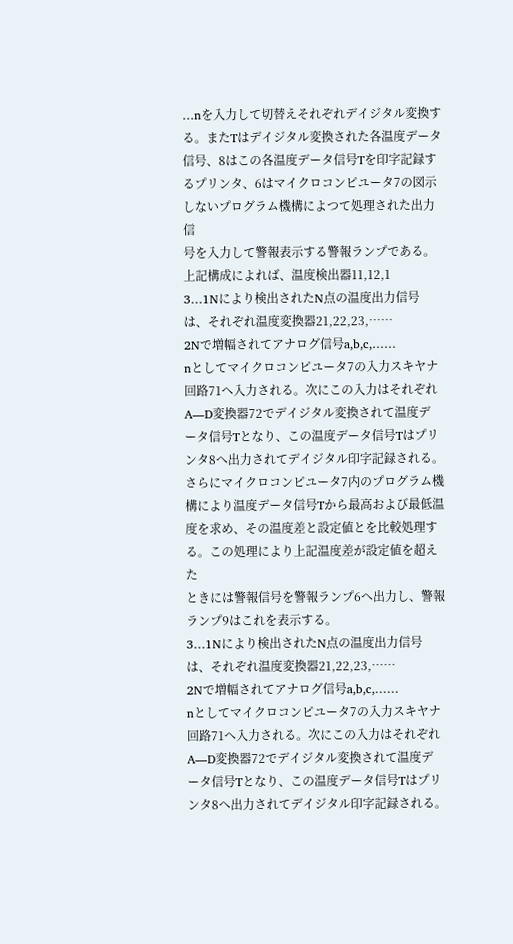…nを入力して切替えそれぞれデイジタル変換す
る。またTはデイジタル変換された各温度データ
信号、8はこの各温度データ信号Tを印字記録す
るプリンタ、6はマイクロコンピユータ7の図示
しないプログラム機構によつて処理された出力信
号を入力して警報表示する警報ランプである。
上記構成によれば、温度検出器11,12,1
3…1Nにより検出されたN点の温度出力信号
は、それぞれ温度変換器21,22,23,……
2Nで増幅されてアナログ信号a,b,c,……
nとしてマイクロコンピユータ7の入力スキヤナ
回路71へ入力される。次にこの入力はそれぞれ
A―D変換器72でデイジタル変換されて温度デ
ータ信号Tとなり、この温度データ信号Tはプリ
ンタ8へ出力されてデイジタル印字記録される。
さらにマイクロコンピユータ7内のプログラム機
構により温度データ信号Tから最高および最低温
度を求め、その温度差と設定値とを比較処理す
る。この処理により上記温度差が設定値を超えた
ときには警報信号を警報ランプ6へ出力し、警報
ランプ9はこれを表示する。
3…1Nにより検出されたN点の温度出力信号
は、それぞれ温度変換器21,22,23,……
2Nで増幅されてアナログ信号a,b,c,……
nとしてマイクロコンピユータ7の入力スキヤナ
回路71へ入力される。次にこの入力はそれぞれ
A―D変換器72でデイジタル変換されて温度デ
ータ信号Tとなり、この温度データ信号Tはプリ
ンタ8へ出力されてデイジタル印字記録される。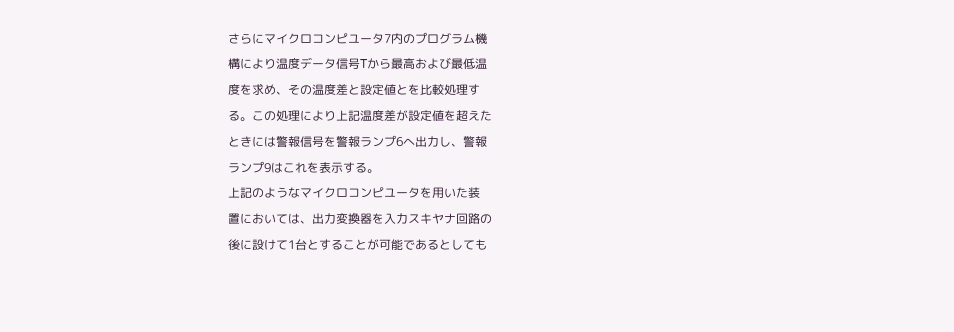さらにマイクロコンピユータ7内のプログラム機
構により温度データ信号Tから最高および最低温
度を求め、その温度差と設定値とを比較処理す
る。この処理により上記温度差が設定値を超えた
ときには警報信号を警報ランプ6へ出力し、警報
ランプ9はこれを表示する。
上記のようなマイクロコンピユータを用いた装
置においては、出力変換器を入力スキヤナ回路の
後に設けて1台とすることが可能であるとしても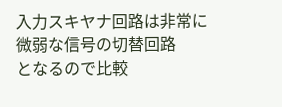入力スキヤナ回路は非常に微弱な信号の切替回路
となるので比較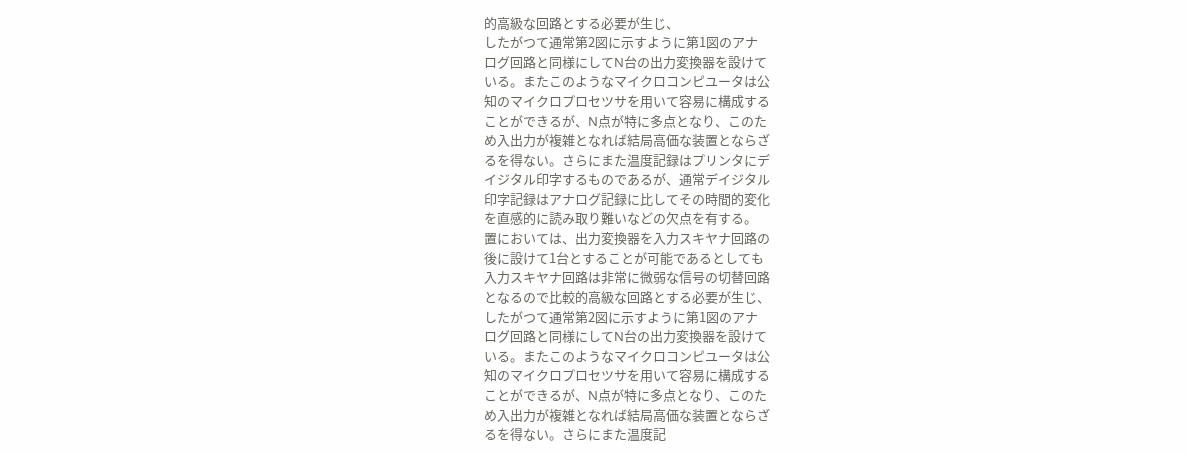的高級な回路とする必要が生じ、
したがつて通常第2図に示すように第1図のアナ
ログ回路と同様にしてN台の出力変換器を設けて
いる。またこのようなマイクロコンピユータは公
知のマイクロプロセツサを用いて容易に構成する
ことができるが、N点が特に多点となり、このた
め入出力が複雑となれば結局高価な装置とならざ
るを得ない。さらにまた温度記録はプリンタにデ
イジタル印字するものであるが、通常デイジタル
印字記録はアナログ記録に比してその時間的変化
を直感的に読み取り難いなどの欠点を有する。
置においては、出力変換器を入力スキヤナ回路の
後に設けて1台とすることが可能であるとしても
入力スキヤナ回路は非常に微弱な信号の切替回路
となるので比較的高級な回路とする必要が生じ、
したがつて通常第2図に示すように第1図のアナ
ログ回路と同様にしてN台の出力変換器を設けて
いる。またこのようなマイクロコンピユータは公
知のマイクロプロセツサを用いて容易に構成する
ことができるが、N点が特に多点となり、このた
め入出力が複雑となれば結局高価な装置とならざ
るを得ない。さらにまた温度記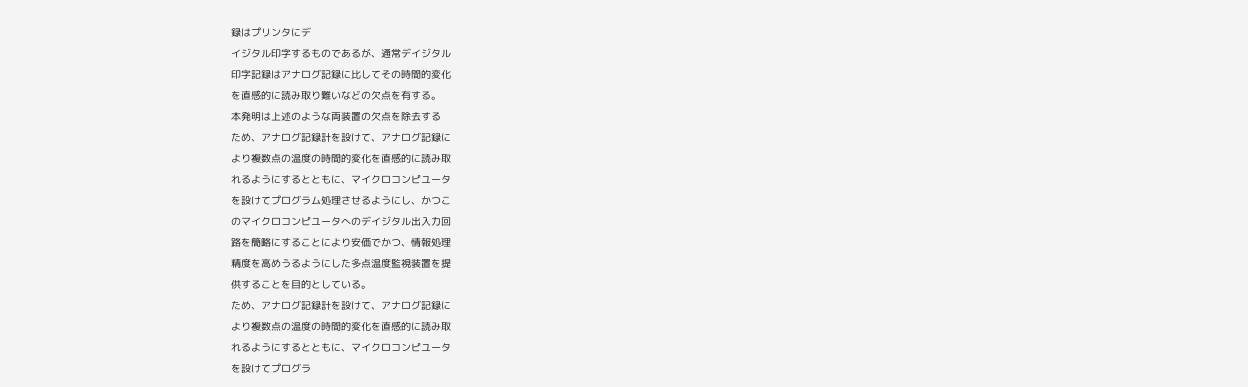録はプリンタにデ
イジタル印字するものであるが、通常デイジタル
印字記録はアナログ記録に比してその時間的変化
を直感的に読み取り難いなどの欠点を有する。
本発明は上述のような両装置の欠点を除去する
ため、アナログ記録計を設けて、アナログ記録に
より複数点の温度の時間的変化を直感的に読み取
れるようにするとともに、マイクロコンピユータ
を設けてプログラム処理させるようにし、かつこ
のマイクロコンピユータへのデイジタル出入力回
路を簡略にすることにより安価でかつ、情報処理
精度を高めうるようにした多点温度監視装置を提
供することを目的としている。
ため、アナログ記録計を設けて、アナログ記録に
より複数点の温度の時間的変化を直感的に読み取
れるようにするとともに、マイクロコンピユータ
を設けてプログラ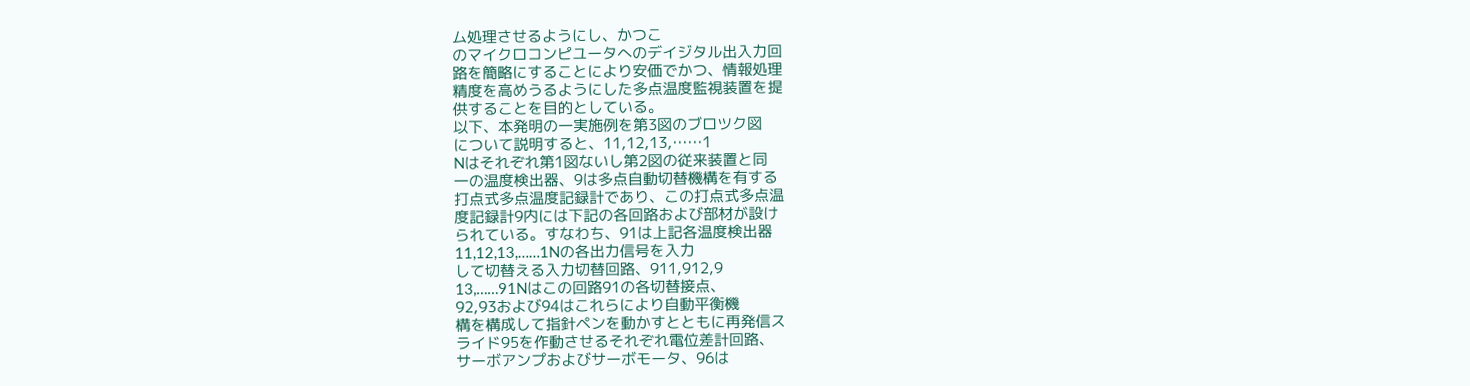ム処理させるようにし、かつこ
のマイクロコンピユータへのデイジタル出入力回
路を簡略にすることにより安価でかつ、情報処理
精度を高めうるようにした多点温度監視装置を提
供することを目的としている。
以下、本発明の一実施例を第3図のブロツク図
について説明すると、11,12,13,……1
Nはそれぞれ第1図ないし第2図の従来装置と同
一の温度検出器、9は多点自動切替機構を有する
打点式多点温度記録計であり、この打点式多点温
度記録計9内には下記の各回路および部材が設け
られている。すなわち、91は上記各温度検出器
11,12,13,……1Nの各出力信号を入力
して切替える入力切替回路、911,912,9
13,……91Nはこの回路91の各切替接点、
92,93および94はこれらにより自動平衡機
構を構成して指針ペンを動かすとともに再発信ス
ライド95を作動させるそれぞれ電位差計回路、
サーボアンプおよびサーボモータ、96は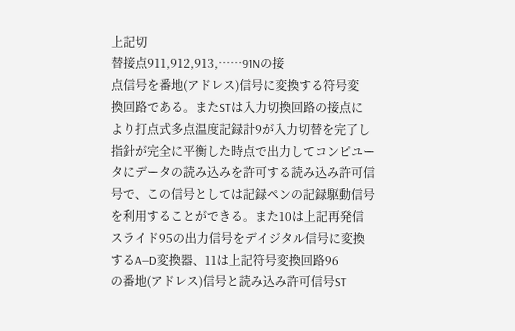上記切
替接点911,912,913,……91Nの接
点信号を番地(アドレス)信号に変換する符号変
換回路である。またSTは入力切換回路の接点に
より打点式多点温度記録計9が入力切替を完了し
指針が完全に平衡した時点で出力してコンピユー
タにデータの読み込みを許可する読み込み許可信
号で、この信号としては記録ペンの記録駆動信号
を利用することができる。また10は上記再発信
スライド95の出力信号をデイジタル信号に変換
するA―D変換器、11は上記符号変換回路96
の番地(アドレス)信号と読み込み許可信号ST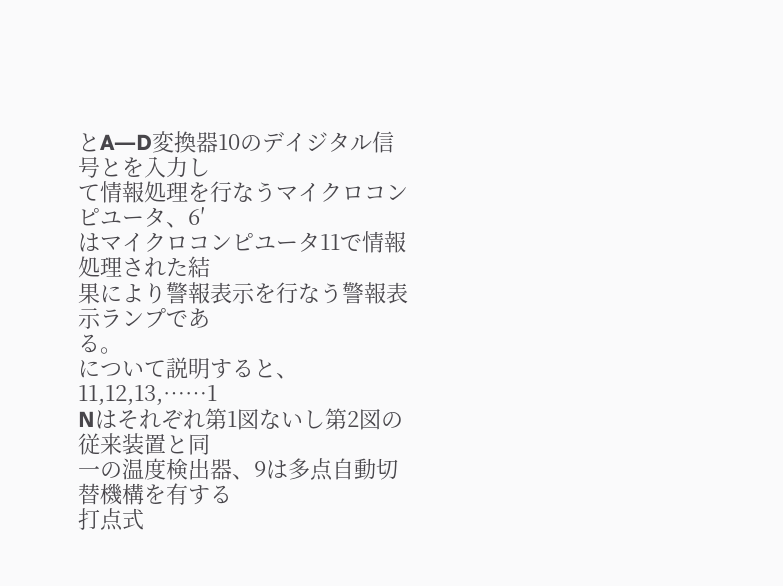とA―D変換器10のデイジタル信号とを入力し
て情報処理を行なうマイクロコンピユータ、6′
はマイクロコンピユータ11で情報処理された結
果により警報表示を行なう警報表示ランプであ
る。
について説明すると、11,12,13,……1
Nはそれぞれ第1図ないし第2図の従来装置と同
一の温度検出器、9は多点自動切替機構を有する
打点式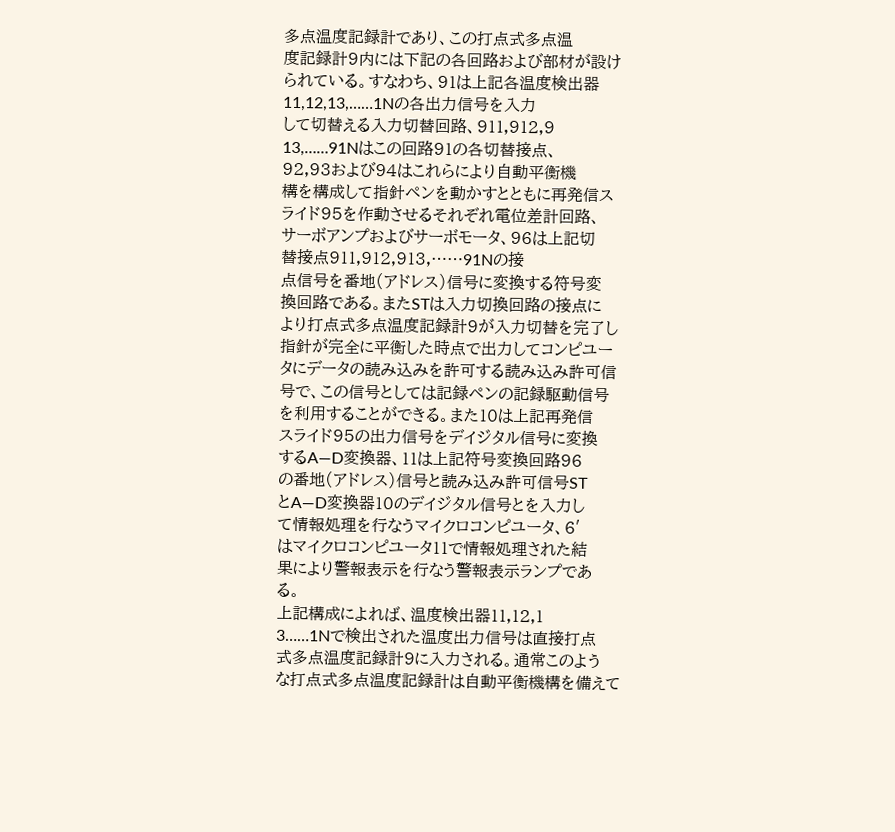多点温度記録計であり、この打点式多点温
度記録計9内には下記の各回路および部材が設け
られている。すなわち、91は上記各温度検出器
11,12,13,……1Nの各出力信号を入力
して切替える入力切替回路、911,912,9
13,……91Nはこの回路91の各切替接点、
92,93および94はこれらにより自動平衡機
構を構成して指針ペンを動かすとともに再発信ス
ライド95を作動させるそれぞれ電位差計回路、
サーボアンプおよびサーボモータ、96は上記切
替接点911,912,913,……91Nの接
点信号を番地(アドレス)信号に変換する符号変
換回路である。またSTは入力切換回路の接点に
より打点式多点温度記録計9が入力切替を完了し
指針が完全に平衡した時点で出力してコンピユー
タにデータの読み込みを許可する読み込み許可信
号で、この信号としては記録ペンの記録駆動信号
を利用することができる。また10は上記再発信
スライド95の出力信号をデイジタル信号に変換
するA―D変換器、11は上記符号変換回路96
の番地(アドレス)信号と読み込み許可信号ST
とA―D変換器10のデイジタル信号とを入力し
て情報処理を行なうマイクロコンピユータ、6′
はマイクロコンピユータ11で情報処理された結
果により警報表示を行なう警報表示ランプであ
る。
上記構成によれば、温度検出器11,12,1
3……1Nで検出された温度出力信号は直接打点
式多点温度記録計9に入力される。通常このよう
な打点式多点温度記録計は自動平衡機構を備えて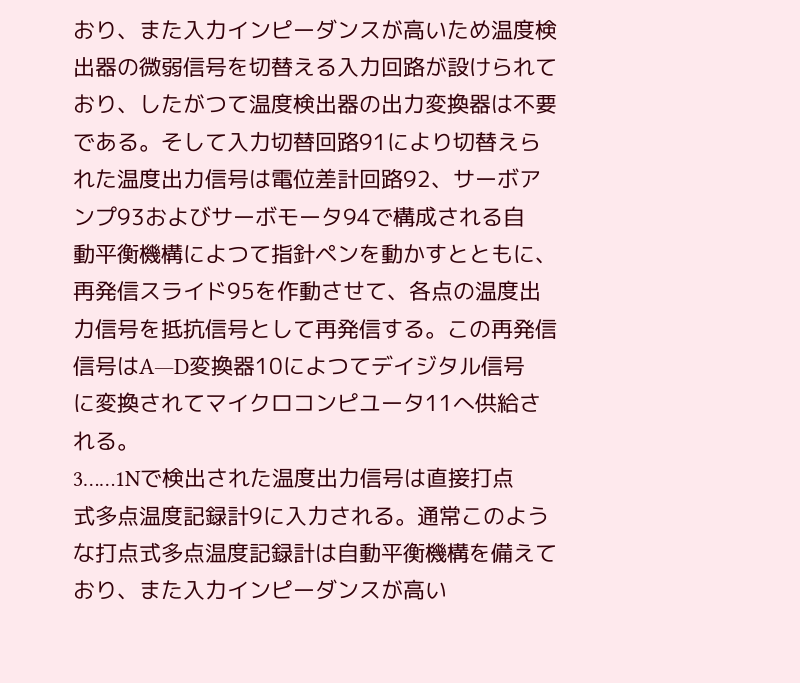おり、また入力インピーダンスが高いため温度検
出器の微弱信号を切替える入力回路が設けられて
おり、したがつて温度検出器の出力変換器は不要
である。そして入力切替回路91により切替えら
れた温度出力信号は電位差計回路92、サーボア
ンプ93およびサーボモータ94で構成される自
動平衡機構によつて指針ペンを動かすとともに、
再発信スライド95を作動させて、各点の温度出
力信号を抵抗信号として再発信する。この再発信
信号はA―D変換器10によつてデイジタル信号
に変換されてマイクロコンピユータ11へ供給さ
れる。
3……1Nで検出された温度出力信号は直接打点
式多点温度記録計9に入力される。通常このよう
な打点式多点温度記録計は自動平衡機構を備えて
おり、また入力インピーダンスが高い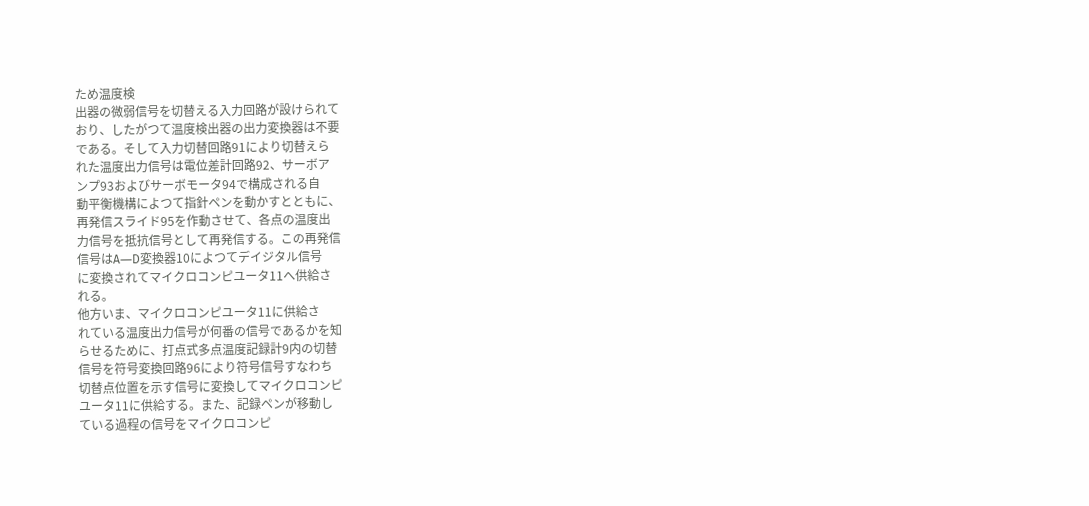ため温度検
出器の微弱信号を切替える入力回路が設けられて
おり、したがつて温度検出器の出力変換器は不要
である。そして入力切替回路91により切替えら
れた温度出力信号は電位差計回路92、サーボア
ンプ93およびサーボモータ94で構成される自
動平衡機構によつて指針ペンを動かすとともに、
再発信スライド95を作動させて、各点の温度出
力信号を抵抗信号として再発信する。この再発信
信号はA―D変換器10によつてデイジタル信号
に変換されてマイクロコンピユータ11へ供給さ
れる。
他方いま、マイクロコンピユータ11に供給さ
れている温度出力信号が何番の信号であるかを知
らせるために、打点式多点温度記録計9内の切替
信号を符号変換回路96により符号信号すなわち
切替点位置を示す信号に変換してマイクロコンピ
ユータ11に供給する。また、記録ペンが移動し
ている過程の信号をマイクロコンピ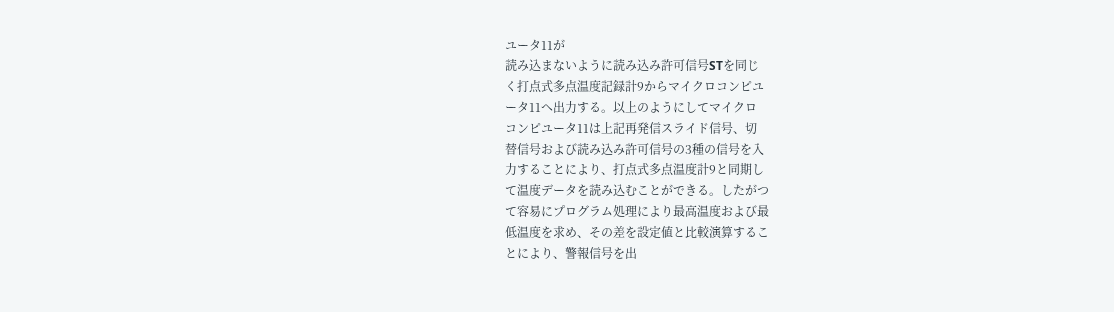ユータ11が
読み込まないように読み込み許可信号STを同じ
く打点式多点温度記録計9からマイクロコンピユ
ータ11へ出力する。以上のようにしてマイクロ
コンピユータ11は上記再発信スライド信号、切
替信号および読み込み許可信号の3種の信号を入
力することにより、打点式多点温度計9と同期し
て温度データを読み込むことができる。したがつ
て容易にプログラム処理により最高温度および最
低温度を求め、その差を設定値と比較演算するこ
とにより、警報信号を出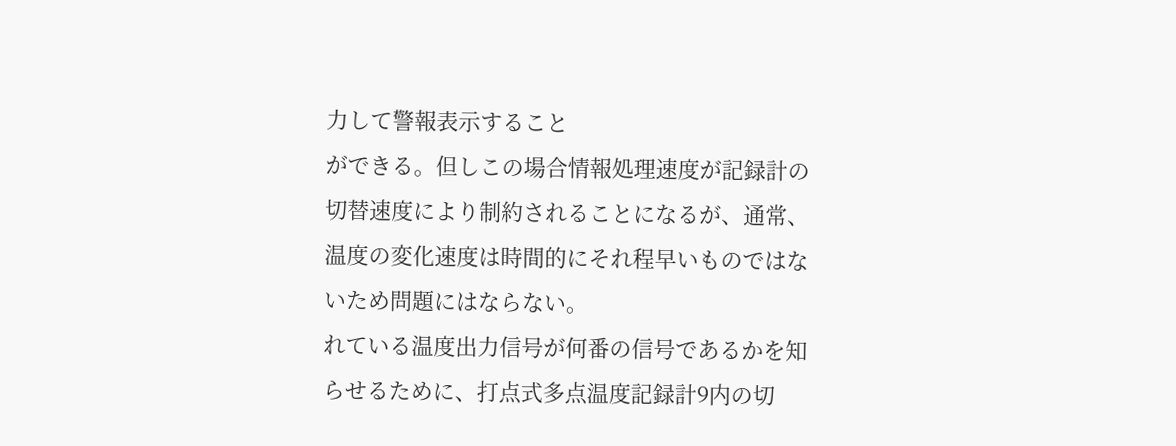力して警報表示すること
ができる。但しこの場合情報処理速度が記録計の
切替速度により制約されることになるが、通常、
温度の変化速度は時間的にそれ程早いものではな
いため問題にはならない。
れている温度出力信号が何番の信号であるかを知
らせるために、打点式多点温度記録計9内の切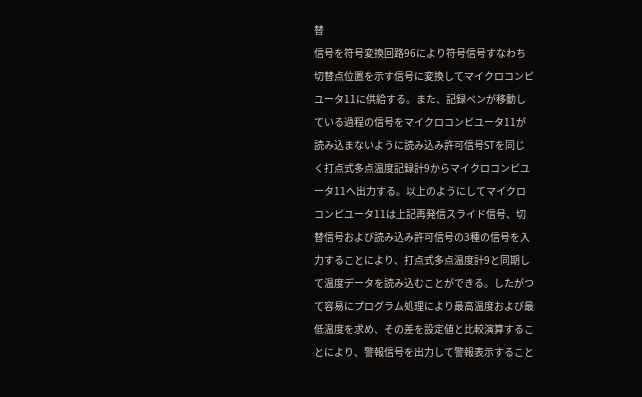替
信号を符号変換回路96により符号信号すなわち
切替点位置を示す信号に変換してマイクロコンピ
ユータ11に供給する。また、記録ペンが移動し
ている過程の信号をマイクロコンピユータ11が
読み込まないように読み込み許可信号STを同じ
く打点式多点温度記録計9からマイクロコンピユ
ータ11へ出力する。以上のようにしてマイクロ
コンピユータ11は上記再発信スライド信号、切
替信号および読み込み許可信号の3種の信号を入
力することにより、打点式多点温度計9と同期し
て温度データを読み込むことができる。したがつ
て容易にプログラム処理により最高温度および最
低温度を求め、その差を設定値と比較演算するこ
とにより、警報信号を出力して警報表示すること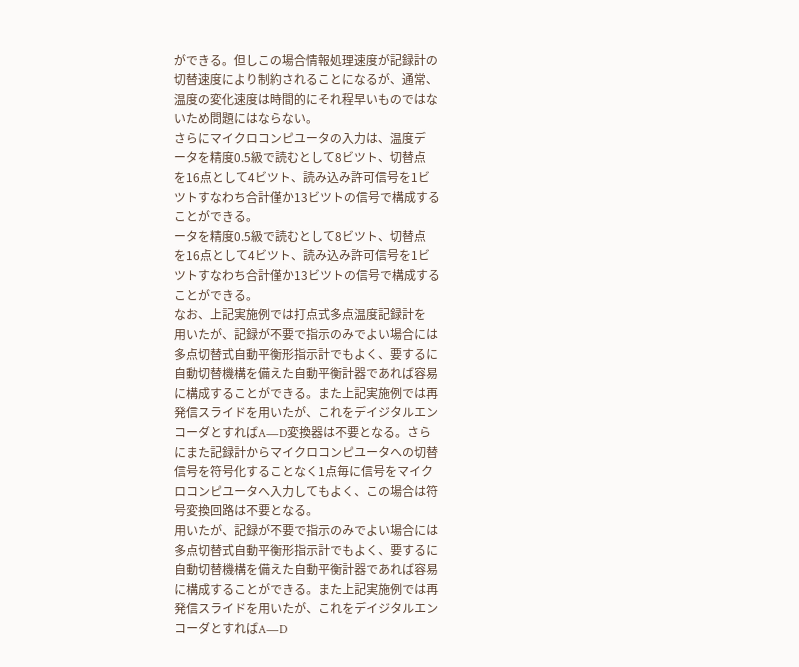ができる。但しこの場合情報処理速度が記録計の
切替速度により制約されることになるが、通常、
温度の変化速度は時間的にそれ程早いものではな
いため問題にはならない。
さらにマイクロコンピユータの入力は、温度デ
ータを精度0.5級で読むとして8ビツト、切替点
を16点として4ビツト、読み込み許可信号を1ビ
ツトすなわち合計僅か13ビツトの信号で構成する
ことができる。
ータを精度0.5級で読むとして8ビツト、切替点
を16点として4ビツト、読み込み許可信号を1ビ
ツトすなわち合計僅か13ビツトの信号で構成する
ことができる。
なお、上記実施例では打点式多点温度記録計を
用いたが、記録が不要で指示のみでよい場合には
多点切替式自動平衡形指示計でもよく、要するに
自動切替機構を備えた自動平衡計器であれば容易
に構成することができる。また上記実施例では再
発信スライドを用いたが、これをデイジタルエン
コーダとすればA―D変換器は不要となる。さら
にまた記録計からマイクロコンピユータへの切替
信号を符号化することなく1点毎に信号をマイク
ロコンピユータへ入力してもよく、この場合は符
号変換回路は不要となる。
用いたが、記録が不要で指示のみでよい場合には
多点切替式自動平衡形指示計でもよく、要するに
自動切替機構を備えた自動平衡計器であれば容易
に構成することができる。また上記実施例では再
発信スライドを用いたが、これをデイジタルエン
コーダとすればA―D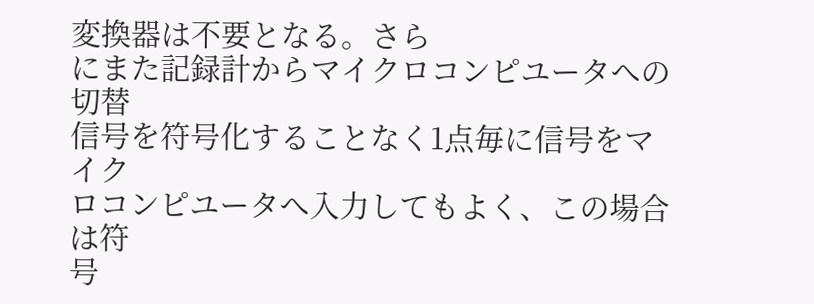変換器は不要となる。さら
にまた記録計からマイクロコンピユータへの切替
信号を符号化することなく1点毎に信号をマイク
ロコンピユータへ入力してもよく、この場合は符
号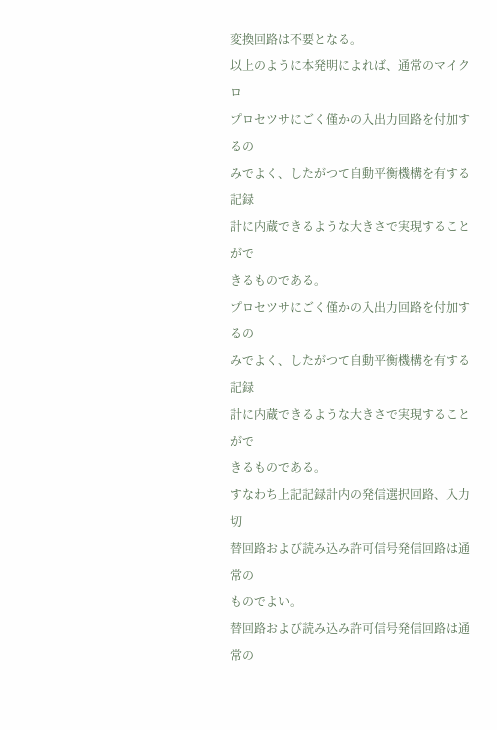変換回路は不要となる。
以上のように本発明によれば、通常のマイクロ
プロセツサにごく僅かの入出力回路を付加するの
みでよく、したがつて自動平衡機構を有する記録
計に内蔵できるような大きさで実現することがで
きるものである。
プロセツサにごく僅かの入出力回路を付加するの
みでよく、したがつて自動平衡機構を有する記録
計に内蔵できるような大きさで実現することがで
きるものである。
すなわち上記記録計内の発信選択回路、入力切
替回路および読み込み許可信号発信回路は通常の
ものでよい。
替回路および読み込み許可信号発信回路は通常の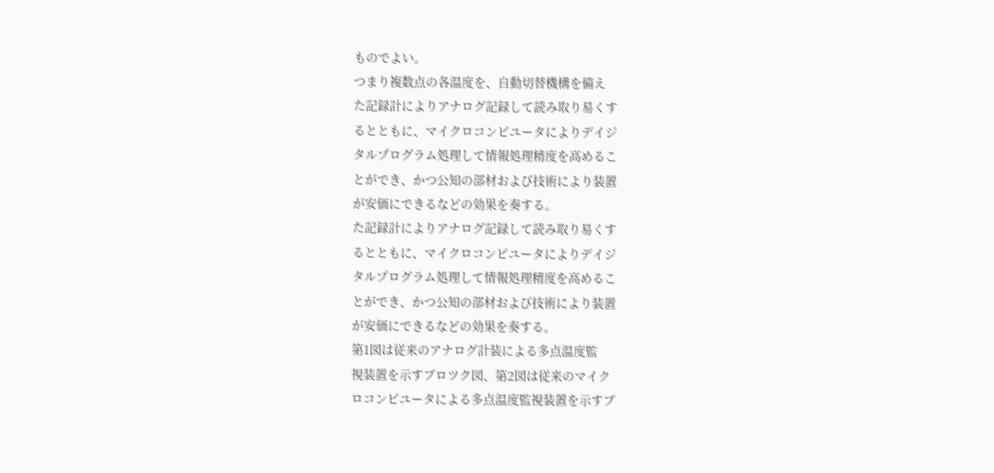ものでよい。
つまり複数点の各温度を、自動切替機構を備え
た記録計によりアナログ記録して読み取り易くす
るとともに、マイクロコンピユータによりデイジ
タルプログラム処理して情報処理精度を高めるこ
とができ、かつ公知の部材および技術により装置
が安価にできるなどの効果を奏する。
た記録計によりアナログ記録して読み取り易くす
るとともに、マイクロコンピユータによりデイジ
タルプログラム処理して情報処理精度を高めるこ
とができ、かつ公知の部材および技術により装置
が安価にできるなどの効果を奏する。
第1図は従来のアナログ計装による多点温度監
視装置を示すブロツク図、第2図は従来のマイク
ロコンピユータによる多点温度監視装置を示すブ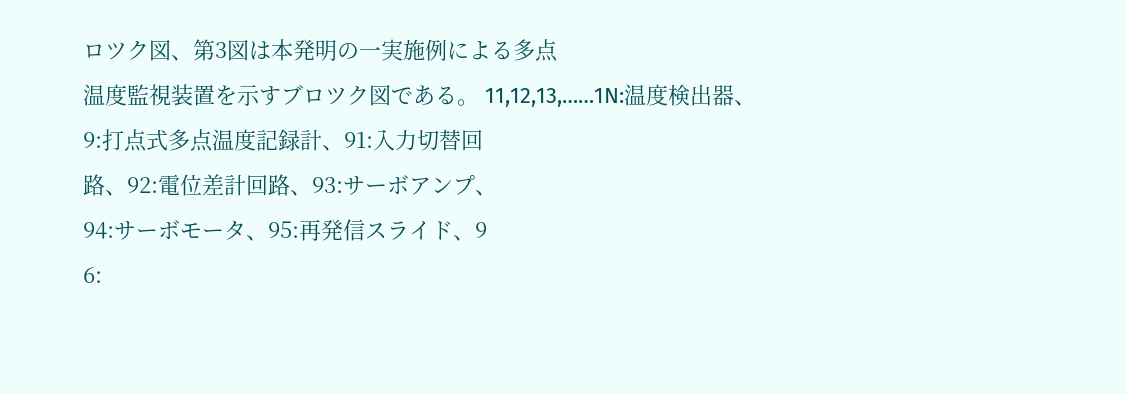ロツク図、第3図は本発明の一実施例による多点
温度監視装置を示すブロツク図である。 11,12,13,……1N:温度検出器、
9:打点式多点温度記録計、91:入力切替回
路、92:電位差計回路、93:サーボアンプ、
94:サーボモータ、95:再発信スライド、9
6: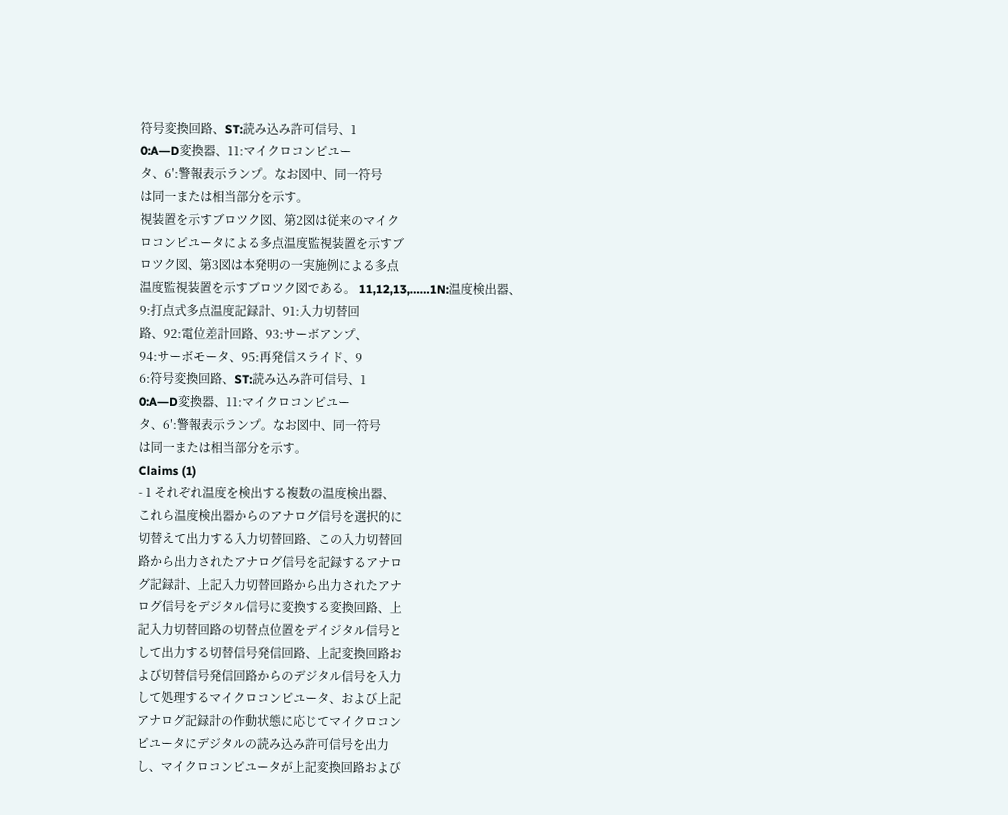符号変換回路、ST:読み込み許可信号、1
0:A―D変換器、11:マイクロコンピユー
タ、6′:警報表示ランプ。なお図中、同一符号
は同一または相当部分を示す。
視装置を示すブロツク図、第2図は従来のマイク
ロコンピユータによる多点温度監視装置を示すブ
ロツク図、第3図は本発明の一実施例による多点
温度監視装置を示すブロツク図である。 11,12,13,……1N:温度検出器、
9:打点式多点温度記録計、91:入力切替回
路、92:電位差計回路、93:サーボアンプ、
94:サーボモータ、95:再発信スライド、9
6:符号変換回路、ST:読み込み許可信号、1
0:A―D変換器、11:マイクロコンピユー
タ、6′:警報表示ランプ。なお図中、同一符号
は同一または相当部分を示す。
Claims (1)
- 1 それぞれ温度を検出する複数の温度検出器、
これら温度検出器からのアナログ信号を選択的に
切替えて出力する入力切替回路、この入力切替回
路から出力されたアナログ信号を記録するアナロ
グ記録計、上記入力切替回路から出力されたアナ
ログ信号をデジタル信号に変換する変換回路、上
記入力切替回路の切替点位置をデイジタル信号と
して出力する切替信号発信回路、上記変換回路お
よび切替信号発信回路からのデジタル信号を入力
して処理するマイクロコンピユータ、および上記
アナログ記録計の作動状態に応じてマイクロコン
ピユータにデジタルの読み込み許可信号を出力
し、マイクロコンピユータが上記変換回路および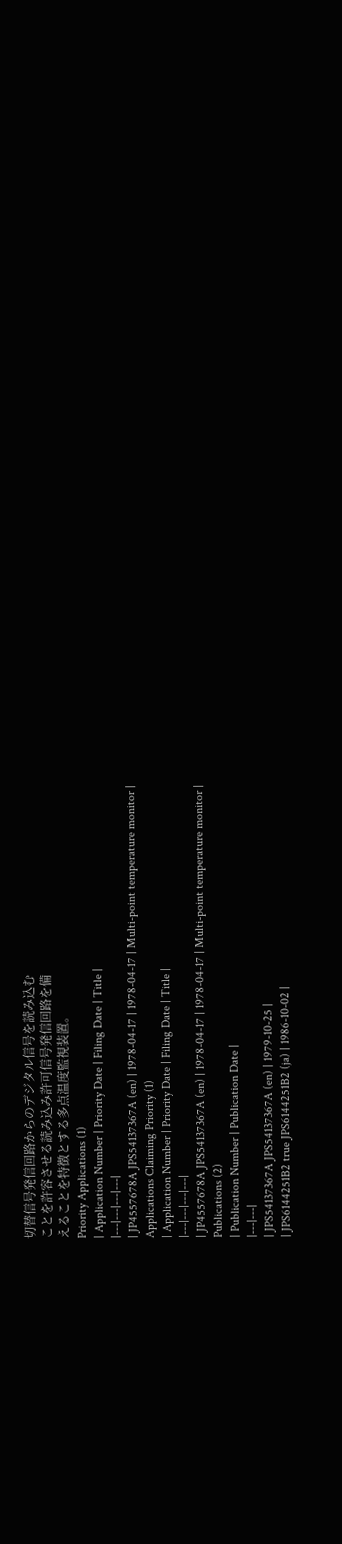切替信号発信回路からのデジタル信号を読み込む
ことを許容させる読み込み許可信号発信回路を備
えることを特徴とする多点温度監視装置。
Priority Applications (1)
| Application Number | Priority Date | Filing Date | Title |
|---|---|---|---|
| JP4557678A JPS54137367A (en) | 1978-04-17 | 1978-04-17 | Multi-point temperature monitor |
Applications Claiming Priority (1)
| Application Number | Priority Date | Filing Date | Title |
|---|---|---|---|
| JP4557678A JPS54137367A (en) | 1978-04-17 | 1978-04-17 | Multi-point temperature monitor |
Publications (2)
| Publication Number | Publication Date |
|---|---|
| JPS54137367A JPS54137367A (en) | 1979-10-25 |
| JPS6144251B2 true JPS6144251B2 (ja) | 1986-10-02 |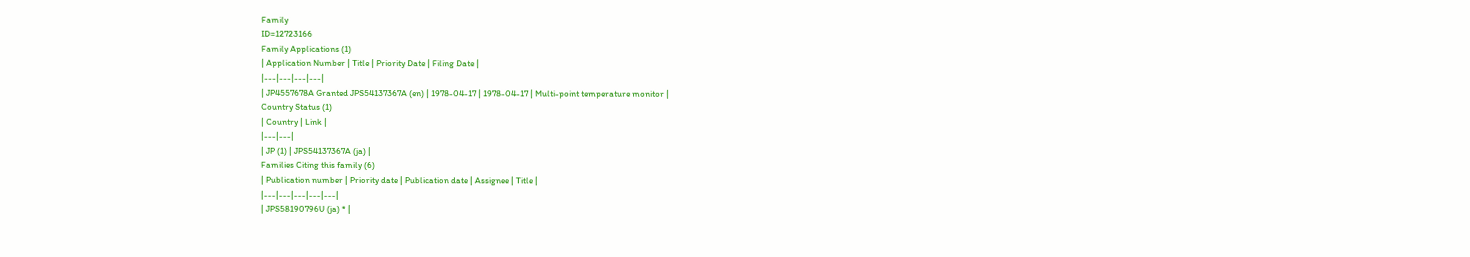Family
ID=12723166
Family Applications (1)
| Application Number | Title | Priority Date | Filing Date |
|---|---|---|---|
| JP4557678A Granted JPS54137367A (en) | 1978-04-17 | 1978-04-17 | Multi-point temperature monitor |
Country Status (1)
| Country | Link |
|---|---|
| JP (1) | JPS54137367A (ja) |
Families Citing this family (6)
| Publication number | Priority date | Publication date | Assignee | Title |
|---|---|---|---|---|
| JPS58190796U (ja) * |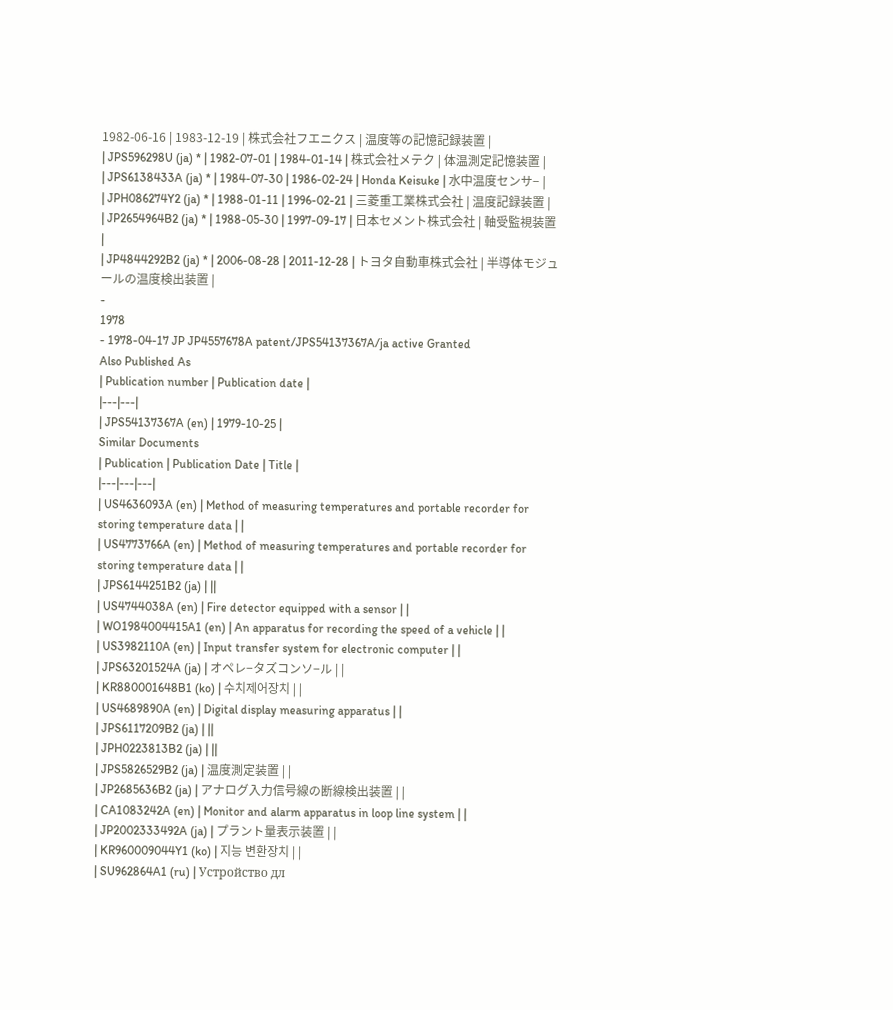1982-06-16 | 1983-12-19 | 株式会社フエニクス | 温度等の記憶記録装置 |
| JPS596298U (ja) * | 1982-07-01 | 1984-01-14 | 株式会社メテク | 体温測定記憶装置 |
| JPS6138433A (ja) * | 1984-07-30 | 1986-02-24 | Honda Keisuke | 水中温度センサ− |
| JPH086274Y2 (ja) * | 1988-01-11 | 1996-02-21 | 三菱重工業株式会社 | 温度記録装置 |
| JP2654964B2 (ja) * | 1988-05-30 | 1997-09-17 | 日本セメント株式会社 | 軸受監視装置 |
| JP4844292B2 (ja) * | 2006-08-28 | 2011-12-28 | トヨタ自動車株式会社 | 半導体モジュールの温度検出装置 |
-
1978
- 1978-04-17 JP JP4557678A patent/JPS54137367A/ja active Granted
Also Published As
| Publication number | Publication date |
|---|---|
| JPS54137367A (en) | 1979-10-25 |
Similar Documents
| Publication | Publication Date | Title |
|---|---|---|
| US4636093A (en) | Method of measuring temperatures and portable recorder for storing temperature data | |
| US4773766A (en) | Method of measuring temperatures and portable recorder for storing temperature data | |
| JPS6144251B2 (ja) | ||
| US4744038A (en) | Fire detector equipped with a sensor | |
| WO1984004415A1 (en) | An apparatus for recording the speed of a vehicle | |
| US3982110A (en) | Input transfer system for electronic computer | |
| JPS63201524A (ja) | オペレ−タズコンソ−ル | |
| KR880001648B1 (ko) | 수치제어장치 | |
| US4689890A (en) | Digital display measuring apparatus | |
| JPS6117209B2 (ja) | ||
| JPH0223813B2 (ja) | ||
| JPS5826529B2 (ja) | 温度測定装置 | |
| JP2685636B2 (ja) | アナログ入力信号線の断線検出装置 | |
| CA1083242A (en) | Monitor and alarm apparatus in loop line system | |
| JP2002333492A (ja) | プラント量表示装置 | |
| KR960009044Y1 (ko) | 지능 변환장치 | |
| SU962864A1 (ru) | Устройство дл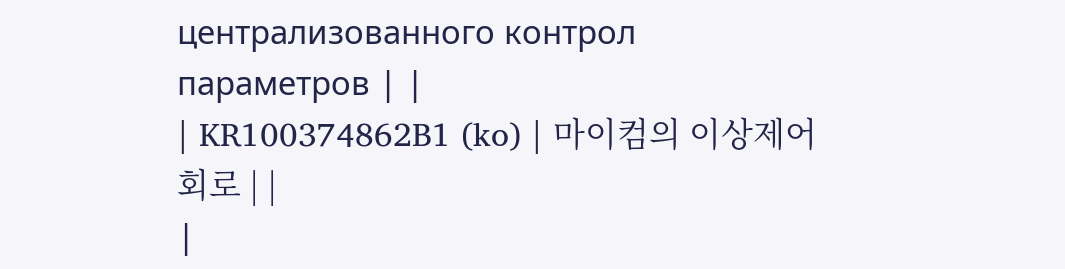централизованного контрол параметров | |
| KR100374862B1 (ko) | 마이컴의 이상제어회로 | |
|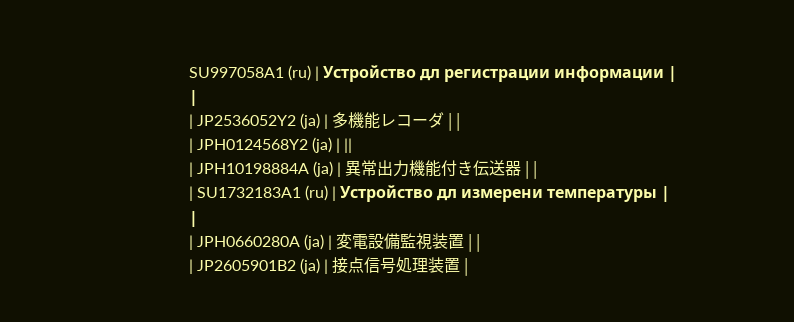SU997058A1 (ru) | Устройство дл регистрации информации | |
| JP2536052Y2 (ja) | 多機能レコーダ | |
| JPH0124568Y2 (ja) | ||
| JPH10198884A (ja) | 異常出力機能付き伝送器 | |
| SU1732183A1 (ru) | Устройство дл измерени температуры | |
| JPH0660280A (ja) | 変電設備監視装置 | |
| JP2605901B2 (ja) | 接点信号処理装置 |